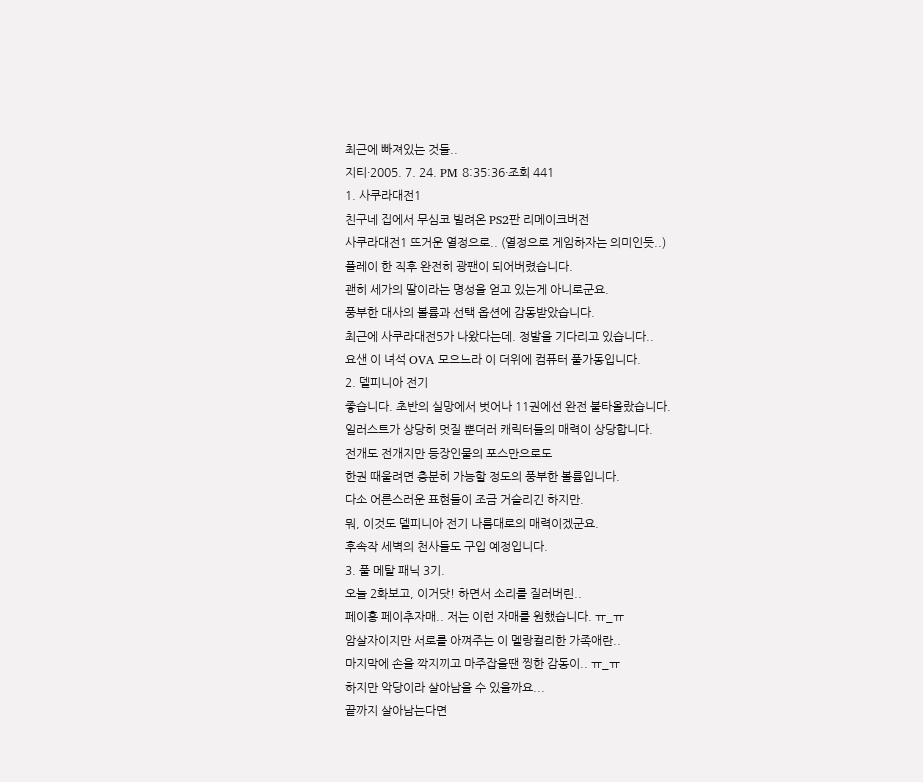최근에 빠져있는 것들..
지티·2005. 7. 24. PM 8:35:36·조회 441
1. 사쿠라대전1
친구네 집에서 무심코 빌려온 PS2판 리메이크버전
사쿠라대전1 뜨거운 열정으로.. (열정으로 게임하자는 의미인듯..)
플레이 한 직후 완전히 광팬이 되어버렸습니다.
괜히 세가의 딸이라는 명성을 얻고 있는게 아니로군요.
풍부한 대사의 볼륨과 선택 옵션에 감동받았습니다.
최근에 사쿠라대전5가 나왔다는데. 정발을 기다리고 있습니다..
요샌 이 녀석 OVA 모으느라 이 더위에 컴퓨터 풀가동입니다.
2. 델피니아 전기
좋습니다. 초반의 실망에서 벗어나 11권에선 완전 불타올랐습니다.
일러스트가 상당히 멋질 뿐더러 캐릭터들의 매력이 상당합니다.
전개도 전개지만 등장인물의 포스만으로도
한권 때울려면 충분히 가능할 정도의 풍부한 볼륨입니다.
다소 어른스러운 표현들이 조금 거슬리긴 하지만.
뭐, 이것도 델피니아 전기 나름대로의 매력이겠군요.
후속작 세벽의 천사들도 구입 예정입니다.
3. 풀 메탈 패닉 3기.
오늘 2화보고, 이거닷! 하면서 소리를 질러버린..
페이홍 페이추자매.. 저는 이런 자매를 원했습니다. ㅠ_ㅠ
암살자이지만 서로를 아껴주는 이 멜랑컬리한 가족애란..
마지막에 손을 깍지끼고 마주잡을땐 찡한 감동이.. ㅠ_ㅠ
하지만 악당이라 살아남을 수 있을까요...
끝까지 살아남는다면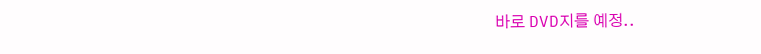바로 DVD지를 예정..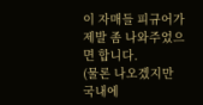이 자매들 피규어가 제발 좀 나와주었으면 합니다.
(물론 나오겠지만 국내에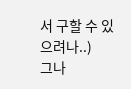서 구할 수 있으려나..)
그나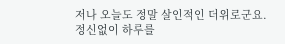저나 오늘도 정말 살인적인 더위로군요.
정신없이 하루를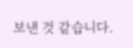보낸 것 같습니다.